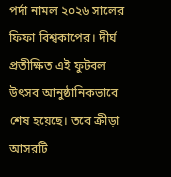পর্দা নামল ২০২৬ সালের ফিফা বিশ্বকাপের। দীর্ঘ প্রতীক্ষিত এই ফুটবল উৎসব আনুষ্ঠানিকভাবে শেষ হয়েছে। তবে ক্রীড়া আসরটি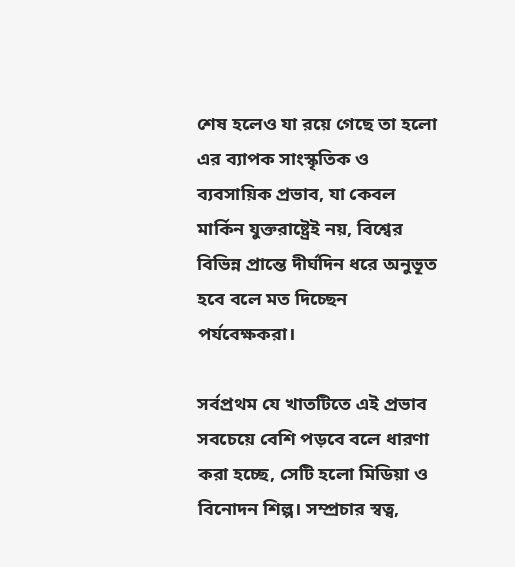শেষ হলেও যা রয়ে গেছে তা হলো এর ব্যাপক সাংস্কৃতিক ও ব্যবসায়িক প্রভাব, যা কেবল মার্কিন যুক্তরাষ্ট্রেই নয়, বিশ্বের বিভিন্ন প্রান্তে দীর্ঘদিন ধরে অনুভূত হবে বলে মত দিচ্ছেন পর্যবেক্ষকরা।

সর্বপ্রথম যে খাতটিতে এই প্রভাব সবচেয়ে বেশি পড়বে বলে ধারণা করা হচ্ছে, সেটি হলো মিডিয়া ও বিনোদন শিল্প। সম্প্রচার স্বত্ব,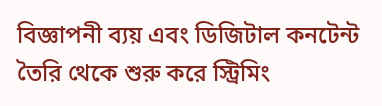বিজ্ঞাপনী ব্যয় এবং ডিজিটাল কনটেন্ট তৈরি থেকে শুরু করে স্ট্রিমিং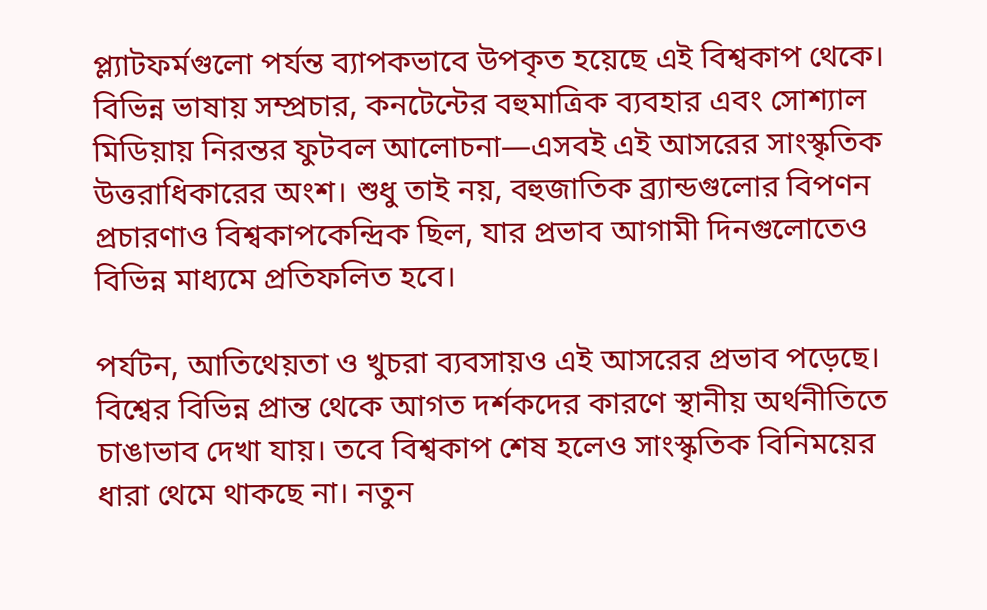প্ল্যাটফর্মগুলো পর্যন্ত ব্যাপকভাবে উপকৃত হয়েছে এই বিশ্বকাপ থেকে। বিভিন্ন ভাষায় সম্প্রচার, কনটেন্টের বহুমাত্রিক ব্যবহার এবং সোশ্যাল মিডিয়ায় নিরন্তর ফুটবল আলোচনা—এসবই এই আসরের সাংস্কৃতিক উত্তরাধিকারের অংশ। শুধু তাই নয়, বহুজাতিক ব্র্যান্ডগুলোর বিপণন প্রচারণাও বিশ্বকাপকেন্দ্রিক ছিল, যার প্রভাব আগামী দিনগুলোতেও বিভিন্ন মাধ্যমে প্রতিফলিত হবে।

পর্যটন, আতিথেয়তা ও খুচরা ব্যবসায়ও এই আসরের প্রভাব পড়েছে। বিশ্বের বিভিন্ন প্রান্ত থেকে আগত দর্শকদের কারণে স্থানীয় অর্থনীতিতে চাঙাভাব দেখা যায়। তবে বিশ্বকাপ শেষ হলেও সাংস্কৃতিক বিনিময়ের ধারা থেমে থাকছে না। নতুন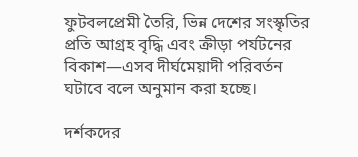ফুটবলপ্রেমী তৈরি, ভিন্ন দেশের সংস্কৃতির প্রতি আগ্রহ বৃদ্ধি এবং ক্রীড়া পর্যটনের বিকাশ—এসব দীর্ঘমেয়াদী পরিবর্তন ঘটাবে বলে অনুমান করা হচ্ছে।

দর্শকদের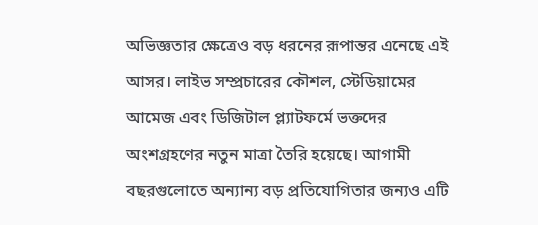অভিজ্ঞতার ক্ষেত্রেও বড় ধরনের রূপান্তর এনেছে এই আসর। লাইভ সম্প্রচারের কৌশল, স্টেডিয়ামের আমেজ এবং ডিজিটাল প্ল্যাটফর্মে ভক্তদের অংশগ্রহণের নতুন মাত্রা তৈরি হয়েছে। আগামী বছরগুলোতে অন্যান্য বড় প্রতিযোগিতার জন্যও এটি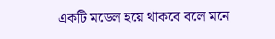একটি মডেল হয়ে থাকবে বলে মনে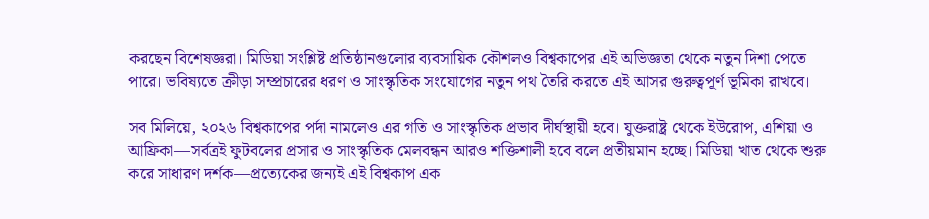করছেন বিশেষজ্ঞরা। মিডিয়া সংশ্লিষ্ট প্রতিষ্ঠানগুলোর ব্যবসায়িক কৌশলও বিশ্বকাপের এই অভিজ্ঞতা থেকে নতুন দিশা পেতে পারে। ভবিষ্যতে ক্রীড়া সম্প্রচারের ধরণ ও সাংস্কৃতিক সংযোগের নতুন পথ তৈরি করতে এই আসর গুরুত্বপূর্ণ ভূমিকা রাখবে।

সব মিলিয়ে, ২০২৬ বিশ্বকাপের পর্দা নামলেও এর গতি ও সাংস্কৃতিক প্রভাব দীর্ঘস্থায়ী হবে। যুক্তরাষ্ট্র থেকে ইউরোপ, এশিয়া ও আফ্রিকা—সর্বত্রই ফুটবলের প্রসার ও সাংস্কৃতিক মেলবন্ধন আরও শক্তিশালী হবে বলে প্রতীয়মান হচ্ছে। মিডিয়া খাত থেকে শুরু করে সাধারণ দর্শক—প্রত্যেকের জন্যই এই বিশ্বকাপ এক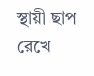স্থায়ী ছাপ রেখে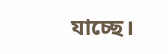যাচ্ছে।